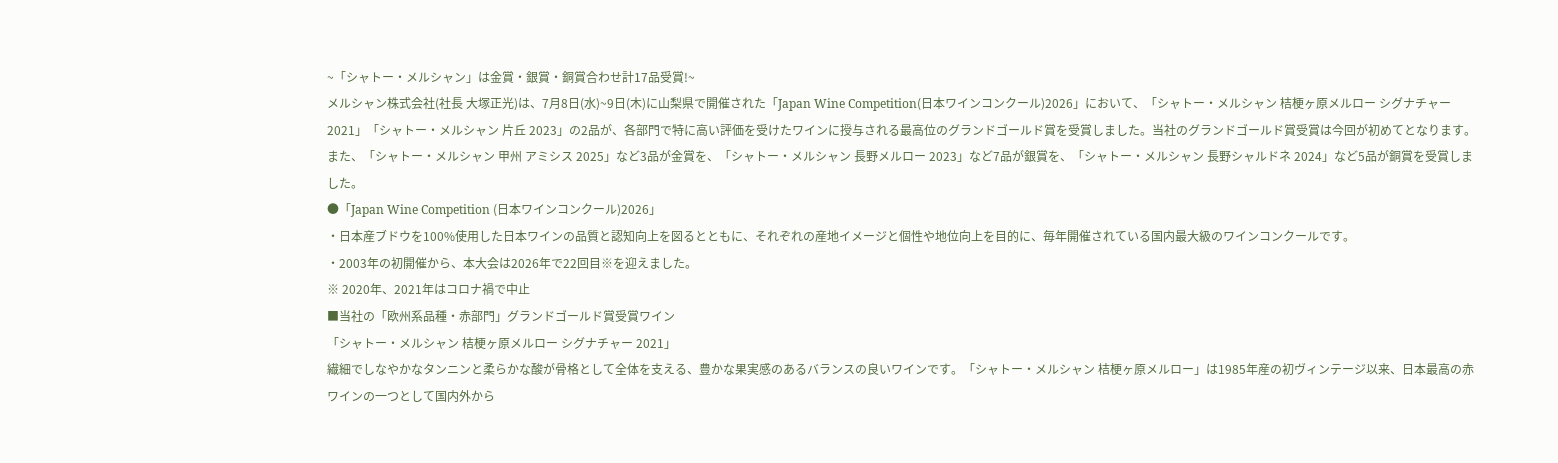~「シャトー・メルシャン」は金賞・銀賞・銅賞合わせ計17品受賞!~
メルシャン株式会社(社長 大塚正光)は、7月8日(水)~9日(木)に山梨県で開催された「Japan Wine Competition(日本ワインコンクール)2026」において、「シャトー・メルシャン 桔梗ヶ原メルロー シグナチャー 2021」「シャトー・メルシャン 片丘 2023」の2品が、各部門で特に高い評価を受けたワインに授与される最高位のグランドゴールド賞を受賞しました。当社のグランドゴールド賞受賞は今回が初めてとなります。
また、「シャトー・メルシャン 甲州 アミシス 2025」など3品が金賞を、「シャトー・メルシャン 長野メルロー 2023」など7品が銀賞を、「シャトー・メルシャン 長野シャルドネ 2024」など5品が銅賞を受賞しました。
●「Japan Wine Competition (日本ワインコンクール)2026」
・日本産ブドウを100%使用した日本ワインの品質と認知向上を図るとともに、それぞれの産地イメージと個性や地位向上を目的に、毎年開催されている国内最大級のワインコンクールです。
・2003年の初開催から、本大会は2026年で22回目※を迎えました。
※ 2020年、2021年はコロナ禍で中止
■当社の「欧州系品種・赤部門」グランドゴールド賞受賞ワイン
「シャトー・メルシャン 桔梗ヶ原メルロー シグナチャー 2021」
繊細でしなやかなタンニンと柔らかな酸が骨格として全体を支える、豊かな果実感のあるバランスの良いワインです。「シャトー・メルシャン 桔梗ヶ原メルロー」は1985年産の初ヴィンテージ以来、日本最高の赤ワインの一つとして国内外から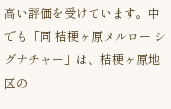高い評価を受けています。中でも「同 桔梗ヶ原メルロー シグナチャー」は、桔梗ヶ原地区の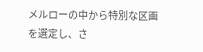メルローの中から特別な区画を選定し、さ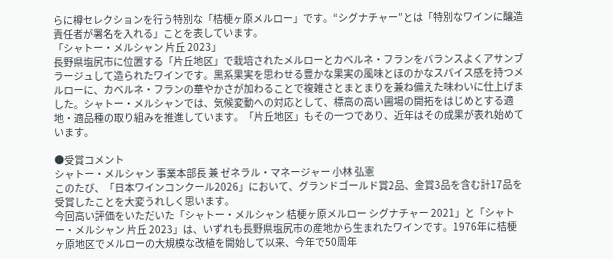らに樽セレクションを行う特別な「桔梗ヶ原メルロー」です。“シグナチャー”とは「特別なワインに醸造責任者が署名を入れる」ことを表しています。
「シャトー・メルシャン 片丘 2023」
長野県塩尻市に位置する「片丘地区」で栽培されたメルローとカベルネ・フランをバランスよくアサンブラージュして造られたワインです。黒系果実を思わせる豊かな果実の風味とほのかなスパイス感を持つメルローに、カベルネ・フランの華やかさが加わることで複雑さとまとまりを兼ね備えた味わいに仕上げました。シャトー・メルシャンでは、気候変動への対応として、標高の高い圃場の開拓をはじめとする適地・適品種の取り組みを推進しています。「片丘地区」もその一つであり、近年はその成果が表れ始めています。

●受賞コメント
シャトー・メルシャン 事業本部長 兼 ゼネラル・マネージャー 小林 弘憲
このたび、「日本ワインコンクール2026」において、グランドゴールド賞2品、金賞3品を含む計17品を受賞したことを大変うれしく思います。
今回高い評価をいただいた「シャトー・メルシャン 桔梗ヶ原メルロー シグナチャー 2021」と「シャトー・メルシャン 片丘 2023」は、いずれも長野県塩尻市の産地から生まれたワインです。1976年に桔梗ヶ原地区でメルローの大規模な改植を開始して以来、今年で50周年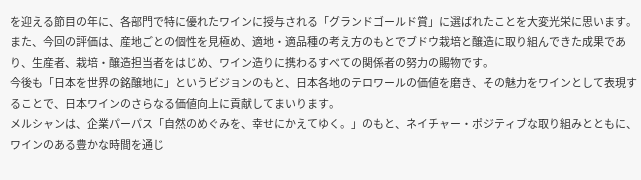を迎える節目の年に、各部門で特に優れたワインに授与される「グランドゴールド賞」に選ばれたことを大変光栄に思います。
また、今回の評価は、産地ごとの個性を見極め、適地・適品種の考え方のもとでブドウ栽培と醸造に取り組んできた成果であり、生産者、栽培・醸造担当者をはじめ、ワイン造りに携わるすべての関係者の努力の賜物です。
今後も「日本を世界の銘醸地に」というビジョンのもと、日本各地のテロワールの価値を磨き、その魅力をワインとして表現することで、日本ワインのさらなる価値向上に貢献してまいります。
メルシャンは、企業パーパス「自然のめぐみを、幸せにかえてゆく。」のもと、ネイチャー・ポジティブな取り組みとともに、ワインのある豊かな時間を通じ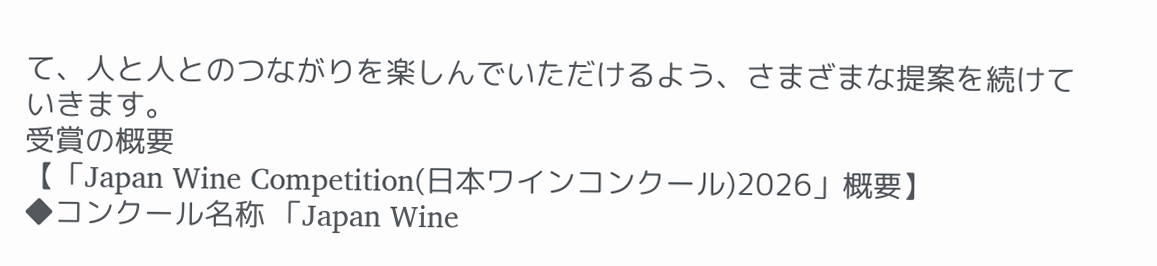て、人と人とのつながりを楽しんでいただけるよう、さまざまな提案を続けていきます。
受賞の概要
【「Japan Wine Competition(日本ワインコンクール)2026」概要】
◆コンクール名称 「Japan Wine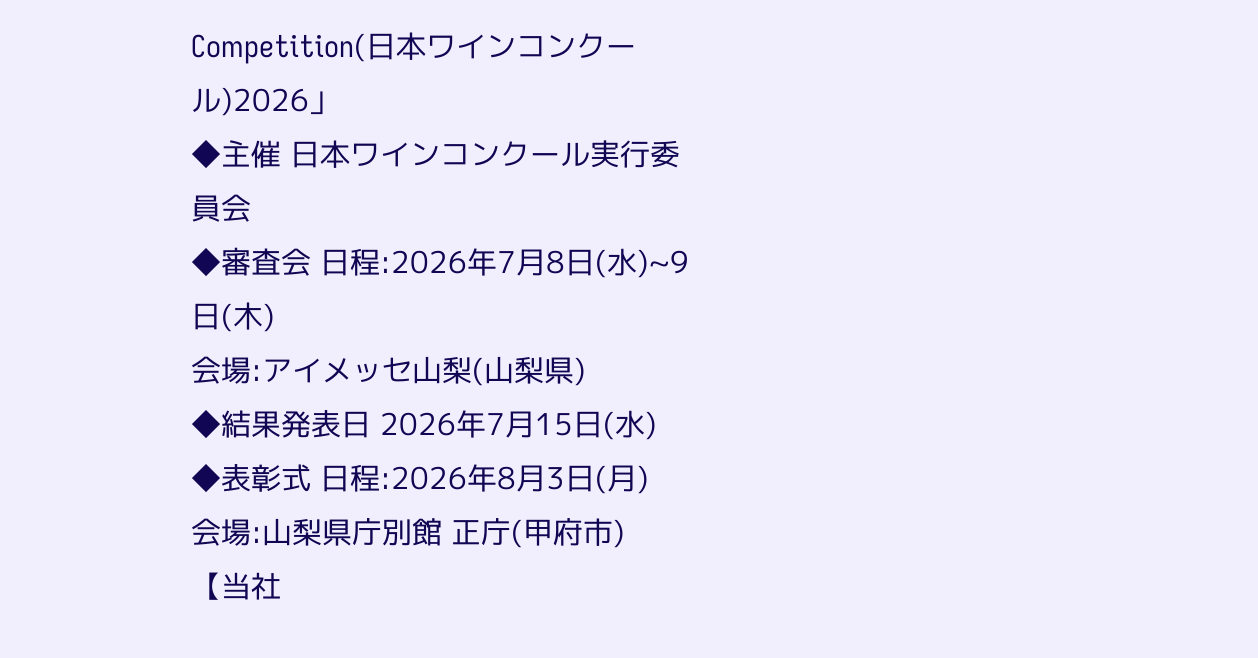Competition(日本ワインコンクール)2026」
◆主催 日本ワインコンクール実行委員会
◆審査会 日程:2026年7月8日(水)~9日(木)
会場:アイメッセ山梨(山梨県)
◆結果発表日 2026年7月15日(水)
◆表彰式 日程:2026年8月3日(月)
会場:山梨県庁別館 正庁(甲府市)
【当社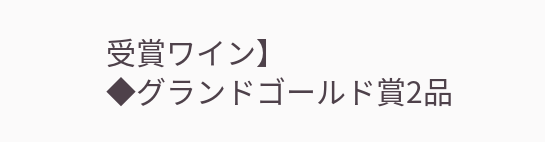受賞ワイン】
◆グランドゴールド賞2品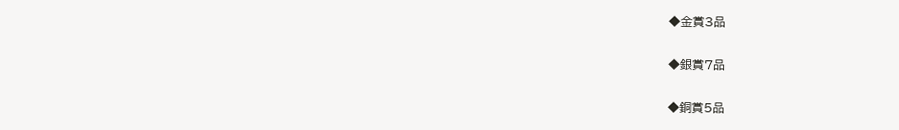◆金賞3品

◆銀賞7品

◆銅賞5品